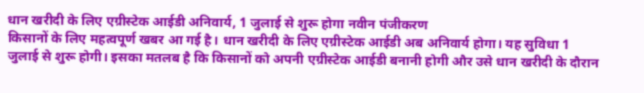धान खरीदी के लिए एग्रीस्टेक आईडी अनिवार्य, 1 जुलाई से शुरू होगा नवीन पंजीकरण
किसानों के लिए महत्वपूर्ण खबर आ गई है। धान खरीदी के लिए एग्रीस्टेक आईडी अब अनिवार्य होगा। यह सुविधा 1 जुलाई से शुरू होगी। इसका मतलब है कि किसानों को अपनी एग्रीस्टेक आईडी बनानी होगी और उसे धान खरीदी के दौरान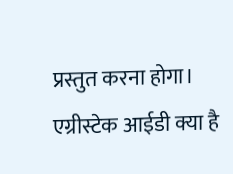प्रस्तुत करना होगा।
एग्रीस्टेक आईडी क्या है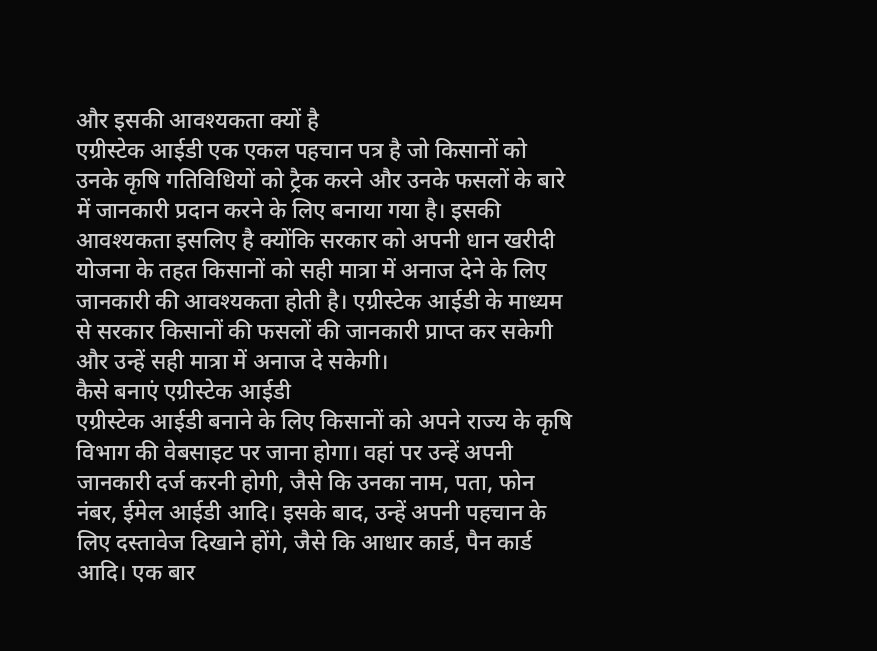और इसकी आवश्यकता क्यों है
एग्रीस्टेक आईडी एक एकल पहचान पत्र है जो किसानों को उनके कृषि गतिविधियों को ट्रैक करने और उनके फसलों के बारे में जानकारी प्रदान करने के लिए बनाया गया है। इसकी आवश्यकता इसलिए है क्योंकि सरकार को अपनी धान खरीदी योजना के तहत किसानों को सही मात्रा में अनाज देने के लिए जानकारी की आवश्यकता होती है। एग्रीस्टेक आईडी के माध्यम से सरकार किसानों की फसलों की जानकारी प्राप्त कर सकेगी और उन्हें सही मात्रा में अनाज दे सकेगी।
कैसे बनाएं एग्रीस्टेक आईडी
एग्रीस्टेक आईडी बनाने के लिए किसानों को अपने राज्य के कृषि विभाग की वेबसाइट पर जाना होगा। वहां पर उन्हें अपनी जानकारी दर्ज करनी होगी, जैसे कि उनका नाम, पता, फोन नंबर, ईमेल आईडी आदि। इसके बाद, उन्हें अपनी पहचान के लिए दस्तावेज दिखाने होंगे, जैसे कि आधार कार्ड, पैन कार्ड आदि। एक बार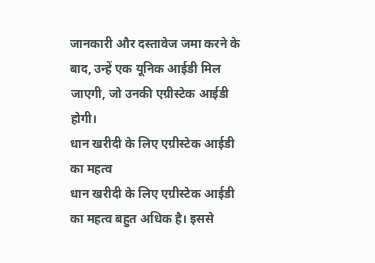जानकारी और दस्तावेज जमा करने के बाद, उन्हें एक यूनिक आईडी मिल जाएगी, जो उनकी एग्रीस्टेक आईडी होगी।
धान खरीदी के लिए एग्रीस्टेक आईडी का महत्व
धान खरीदी के लिए एग्रीस्टेक आईडी का महत्व बहुत अधिक है। इससे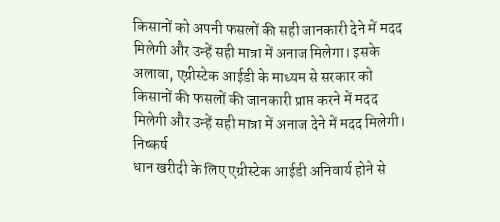किसानों को अपनी फसलों की सही जानकारी देने में मदद मिलेगी और उन्हें सही मात्रा में अनाज मिलेगा। इसके अलावा, एग्रीस्टेक आईडी के माध्यम से सरकार को किसानों की फसलों की जानकारी प्राप्त करने में मदद मिलेगी और उन्हें सही मात्रा में अनाज देने में मदद मिलेगी।
निष्कर्ष
धान खरीदी के लिए एग्रीस्टेक आईडी अनिवार्य होने से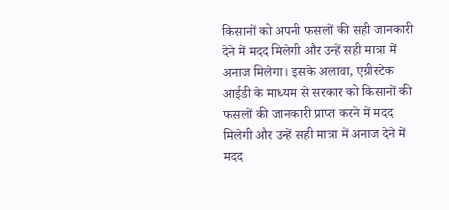किसानों को अपनी फसलों की सही जानकारी देने में मदद मिलेगी और उन्हें सही मात्रा में अनाज मिलेगा। इसके अलावा, एग्रीस्टेक आईडी के माध्यम से सरकार को किसानों की फसलों की जानकारी प्राप्त करने में मदद मिलेगी और उन्हें सही मात्रा में अनाज देने में मदद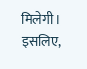मिलेगी। इसलिए,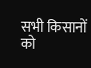सभी किसानों को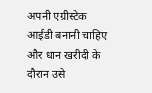अपनी एग्रीस्टेक आईडी बनानी चाहिए और धान खरीदी के दौरान उसे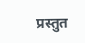प्रस्तुत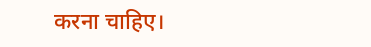करना चाहिए।